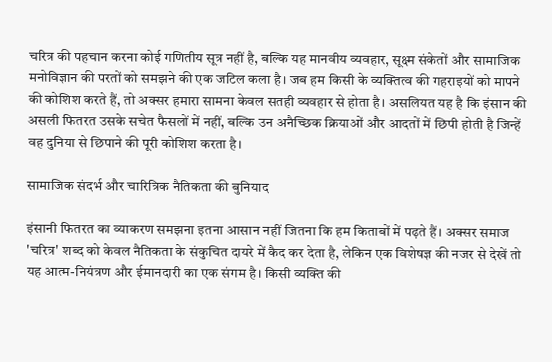चरित्र की पहचान करना कोई गणितीय सूत्र नहीं है, बल्कि यह मानवीय व्यवहार, सूक्ष्म संकेतों और सामाजिक मनोविज्ञान की परतों को समझने की एक जटिल कला है। जब हम किसी के व्यक्तित्व की गहराइयों को मापने की कोशिश करते हैं, तो अक्सर हमारा सामना केवल सतही व्यवहार से होता है। असलियत यह है कि इंसान की असली फितरत उसके सचेत फैसलों में नहीं, बल्कि उन अनैच्छिक क्रियाओं और आदतों में छिपी होती है जिन्हें वह दुनिया से छिपाने की पूरी कोशिश करता है।

सामाजिक संदर्भ और चारित्रिक नैतिकता की बुनियाद

इंसानी फितरत का व्याकरण समझना इतना आसान नहीं जितना कि हम किताबों में पढ़ते हैं। अक्सर समाज 'चरित्र' शब्द को केवल नैतिकता के संकुचित दायरे में कैद कर देता है, लेकिन एक विशेषज्ञ की नजर से देखें तो यह आत्म-नियंत्रण और ईमानदारी का एक संगम है। किसी व्यक्ति की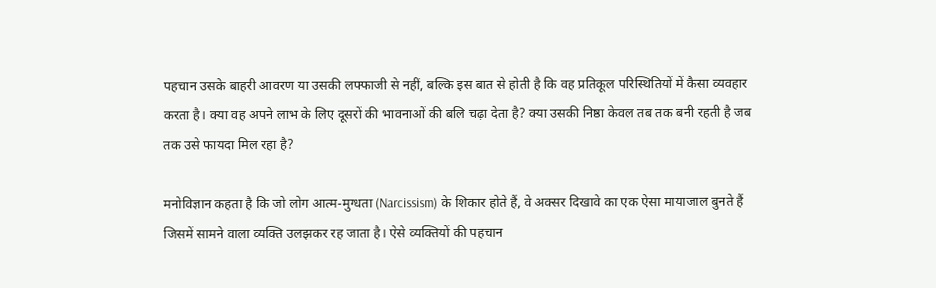पहचान उसके बाहरी आवरण या उसकी लफ्फाजी से नहीं, बल्कि इस बात से होती है कि वह प्रतिकूल परिस्थितियों में कैसा व्यवहार करता है। क्या वह अपने लाभ के लिए दूसरों की भावनाओं की बलि चढ़ा देता है? क्या उसकी निष्ठा केवल तब तक बनी रहती है जब तक उसे फायदा मिल रहा है?

मनोविज्ञान कहता है कि जो लोग आत्म-मुग्धता (Narcissism) के शिकार होते हैं, वे अक्सर दिखावे का एक ऐसा मायाजाल बुनते हैं जिसमें सामने वाला व्यक्ति उलझकर रह जाता है। ऐसे व्यक्तियों की पहचान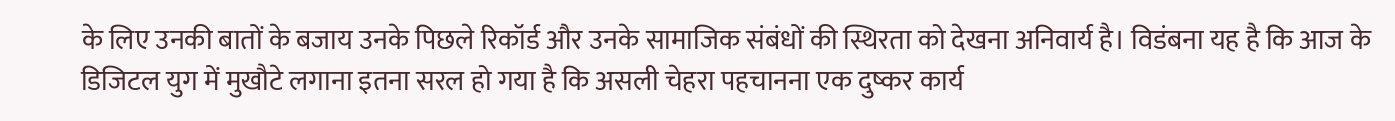के लिए उनकी बातों के बजाय उनके पिछले रिकॉर्ड और उनके सामाजिक संबंधों की स्थिरता को देखना अनिवार्य है। विडंबना यह है कि आज के डिजिटल युग में मुखौटे लगाना इतना सरल हो गया है कि असली चेहरा पहचानना एक दुष्कर कार्य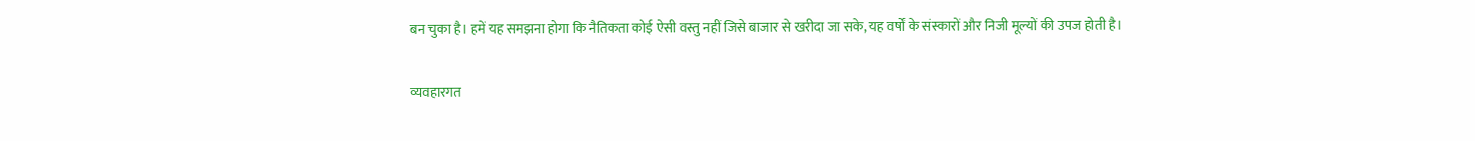बन चुका है। हमें यह समझना होगा कि नैतिकता कोई ऐसी वस्तु नहीं जिसे बाजार से खरीदा जा सके, यह वर्षों के संस्कारों और निजी मूल्यों की उपज होती है।

व्यवहारगत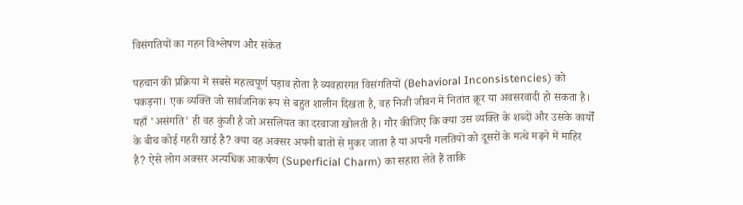विसंगतियों का गहन विश्लेषण और संकेत

पहचान की प्रक्रिया में सबसे महत्वपूर्ण पड़ाव होता है व्यवहारगत विसंगतियों (Behavioral Inconsistencies) को पकड़ना। एक व्यक्ति जो सार्वजनिक रूप से बहुत शालीन दिखता है, वह निजी जीवन में नितांत क्रूर या अवसरवादी हो सकता है। यहाँ 'असंगति' ही वह कुंजी है जो असलियत का दरवाजा खोलती है। गौर कीजिए कि क्या उस व्यक्ति के शब्दों और उसके कार्यों के बीच कोई गहरी खाई है? क्या वह अक्सर अपनी बातों से मुकर जाता है या अपनी गलतियों को दूसरों के मत्थे मढ़ने में माहिर है? ऐसे लोग अक्सर अत्यधिक आकर्षण (Superficial Charm) का सहारा लेते हैं ताकि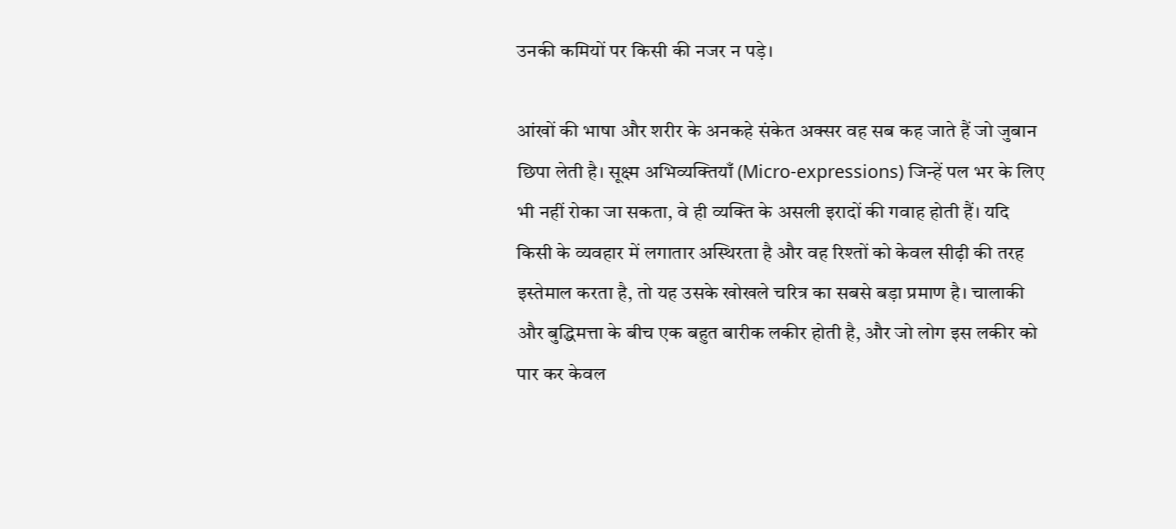उनकी कमियों पर किसी की नजर न पड़े।

आंखों की भाषा और शरीर के अनकहे संकेत अक्सर वह सब कह जाते हैं जो जुबान छिपा लेती है। सूक्ष्म अभिव्यक्तियाँ (Micro-expressions) जिन्हें पल भर के लिए भी नहीं रोका जा सकता, वे ही व्यक्ति के असली इरादों की गवाह होती हैं। यदि किसी के व्यवहार में लगातार अस्थिरता है और वह रिश्तों को केवल सीढ़ी की तरह इस्तेमाल करता है, तो यह उसके खोखले चरित्र का सबसे बड़ा प्रमाण है। चालाकी और बुद्धिमत्ता के बीच एक बहुत बारीक लकीर होती है, और जो लोग इस लकीर को पार कर केवल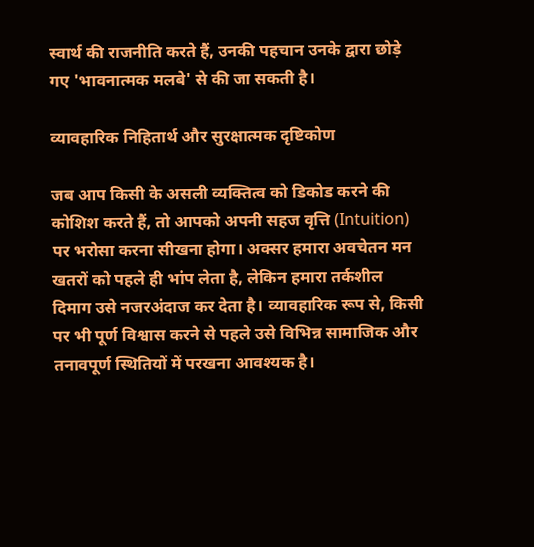स्वार्थ की राजनीति करते हैं, उनकी पहचान उनके द्वारा छोड़े गए 'भावनात्मक मलबे' से की जा सकती है।

व्यावहारिक निहितार्थ और सुरक्षात्मक दृष्टिकोण

जब आप किसी के असली व्यक्तित्व को डिकोड करने की कोशिश करते हैं, तो आपको अपनी सहज वृत्ति (Intuition) पर भरोसा करना सीखना होगा। अक्सर हमारा अवचेतन मन खतरों को पहले ही भांप लेता है, लेकिन हमारा तर्कशील दिमाग उसे नजरअंदाज कर देता है। व्यावहारिक रूप से, किसी पर भी पूर्ण विश्वास करने से पहले उसे विभिन्न सामाजिक और तनावपूर्ण स्थितियों में परखना आवश्यक है।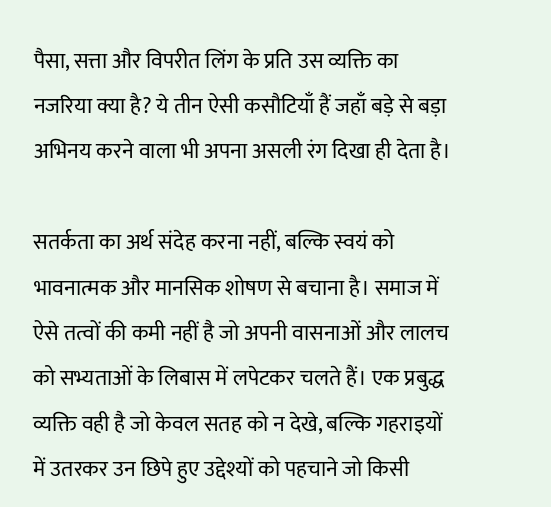पैसा, सत्ता और विपरीत लिंग के प्रति उस व्यक्ति का नजरिया क्या है? ये तीन ऐसी कसौटियाँ हैं जहाँ बड़े से बड़ा अभिनय करने वाला भी अपना असली रंग दिखा ही देता है।

सतर्कता का अर्थ संदेह करना नहीं, बल्कि स्वयं को भावनात्मक और मानसिक शोषण से बचाना है। समाज में ऐसे तत्वों की कमी नहीं है जो अपनी वासनाओं और लालच को सभ्यताओं के लिबास में लपेटकर चलते हैं। एक प्रबुद्ध व्यक्ति वही है जो केवल सतह को न देखे, बल्कि गहराइयों में उतरकर उन छिपे हुए उद्देश्यों को पहचाने जो किसी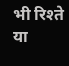भी रिश्ते या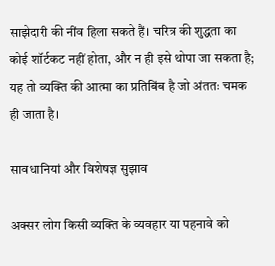साझेदारी की नींव हिला सकते हैं। चरित्र की शुद्धता का कोई शॉर्टकट नहीं होता, और न ही इसे थोपा जा सकता है; यह तो व्यक्ति की आत्मा का प्रतिबिंब है जो अंततः चमक ही जाता है।

सावधानियां और विशेषज्ञ सुझाव

अक्सर लोग किसी व्यक्ति के व्यवहार या पहनावे को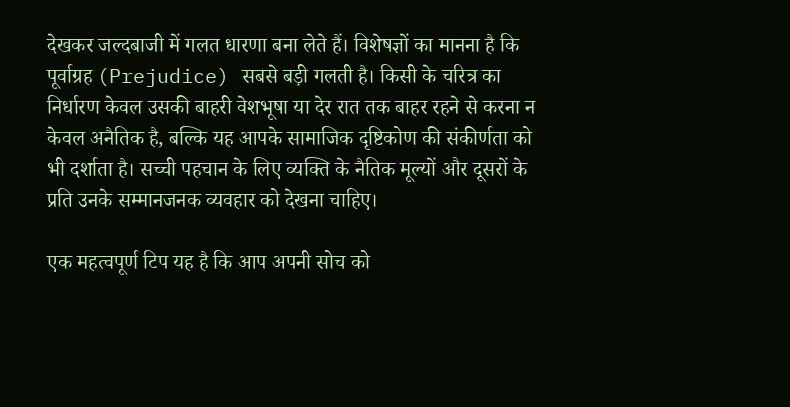देखकर जल्दबाजी में गलत धारणा बना लेते हैं। विशेषज्ञों का मानना है कि पूर्वाग्रह (Prejudice) सबसे बड़ी गलती है। किसी के चरित्र का निर्धारण केवल उसकी बाहरी वेशभूषा या देर रात तक बाहर रहने से करना न केवल अनैतिक है, बल्कि यह आपके सामाजिक दृष्टिकोण की संकीर्णता को भी दर्शाता है। सच्ची पहचान के लिए व्यक्ति के नैतिक मूल्यों और दूसरों के प्रति उनके सम्मानजनक व्यवहार को देखना चाहिए।

एक महत्वपूर्ण टिप यह है कि आप अपनी सोच को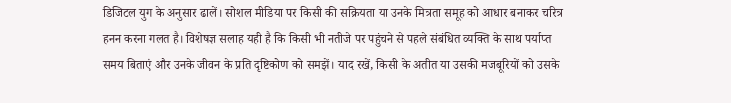डिजिटल युग के अनुसार ढालें। सोशल मीडिया पर किसी की सक्रियता या उनके मित्रता समूह को आधार बनाकर चरित्र हनन करना गलत है। विशेषज्ञ सलाह यही है कि किसी भी नतीजे पर पहुंचने से पहले संबंधित व्यक्ति के साथ पर्याप्त समय बिताएं और उनके जीवन के प्रति दृष्टिकोण को समझें। याद रखें, किसी के अतीत या उसकी मजबूरियों को उसके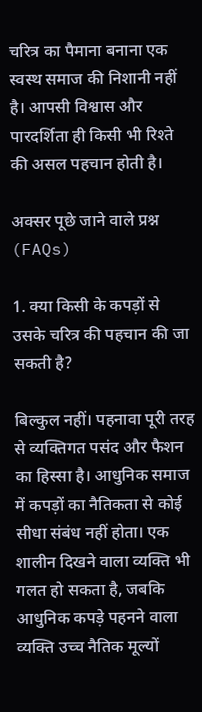चरित्र का पैमाना बनाना एक स्वस्थ समाज की निशानी नहीं है। आपसी विश्वास और पारदर्शिता ही किसी भी रिश्ते की असल पहचान होती है।

अक्सर पूछे जाने वाले प्रश्न (FAQs)

1. क्या किसी के कपड़ों से उसके चरित्र की पहचान की जा सकती है?

बिल्कुल नहीं। पहनावा पूरी तरह से व्यक्तिगत पसंद और फैशन का हिस्सा है। आधुनिक समाज में कपड़ों का नैतिकता से कोई सीधा संबंध नहीं होता। एक शालीन दिखने वाला व्यक्ति भी गलत हो सकता है, जबकि आधुनिक कपड़े पहनने वाला व्यक्ति उच्च नैतिक मूल्यों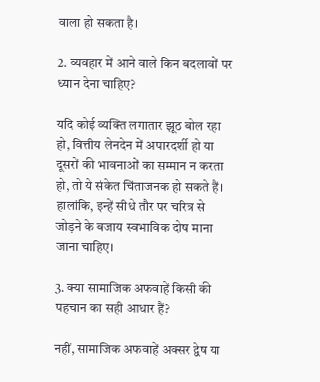वाला हो सकता है।

2. व्यवहार में आने वाले किन बदलावों पर ध्यान देना चाहिए?

यदि कोई व्यक्ति लगातार झूठ बोल रहा हो, वित्तीय लेनदेन में अपारदर्शी हो या दूसरों की भावनाओं का सम्मान न करता हो, तो ये संकेत चिंताजनक हो सकते हैं। हालांकि, इन्हें सीधे तौर पर चरित्र से जोड़ने के बजाय स्वभाविक दोष माना जाना चाहिए।

3. क्या सामाजिक अफवाहें किसी की पहचान का सही आधार हैं?

नहीं, सामाजिक अफवाहें अक्सर द्वेष या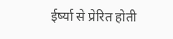ईर्ष्या से प्रेरित होती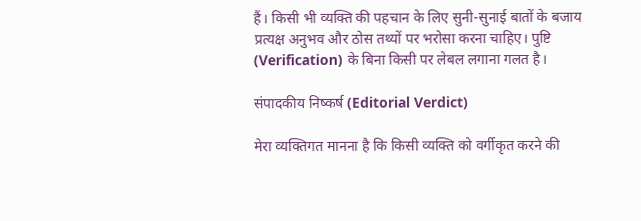हैं। किसी भी व्यक्ति की पहचान के लिए सुनी-सुनाई बातों के बजाय प्रत्यक्ष अनुभव और ठोस तथ्यों पर भरोसा करना चाहिए। पुष्टि (Verification) के बिना किसी पर लेबल लगाना गलत है।

संपादकीय निष्कर्ष (Editorial Verdict)

मेरा व्यक्तिगत मानना है कि किसी व्यक्ति को वर्गीकृत करने की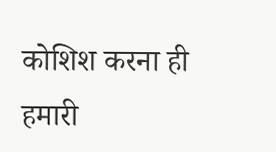कोशिश करना ही हमारी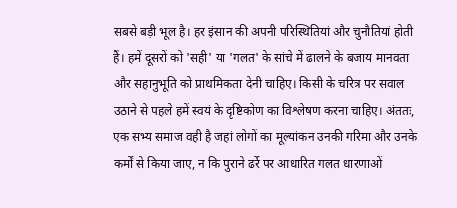सबसे बड़ी भूल है। हर इंसान की अपनी परिस्थितियां और चुनौतियां होती हैं। हमें दूसरों को 'सही' या 'गलत' के सांचे में ढालने के बजाय मानवता और सहानुभूति को प्राथमिकता देनी चाहिए। किसी के चरित्र पर सवाल उठाने से पहले हमें स्वयं के दृष्टिकोण का विश्लेषण करना चाहिए। अंततः, एक सभ्य समाज वही है जहां लोगों का मूल्यांकन उनकी गरिमा और उनके कर्मों से किया जाए, न कि पुराने ढर्रे पर आधारित गलत धारणाओं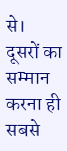से। दूसरों का सम्मान करना ही सबसे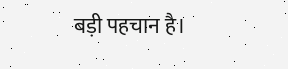बड़ी पहचान है।